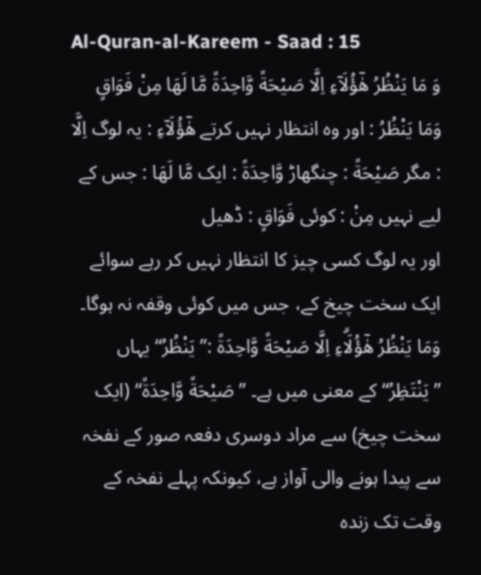Al-Quran-al-Kareem - Saad : 15
وَ مَا یَنْظُرُ هٰۤؤُلَآءِ اِلَّا صَیْحَةً وَّاحِدَةً مَّا لَهَا مِنْ فَوَاقٍ
وَمَا يَنْظُرُ : اور وہ انتظار نہیں کرتے هٰٓؤُلَآءِ : یہ لوگ اِلَّا : مگر صَيْحَةً : چنگھاڑ وَّاحِدَةً : ایک مَّا لَهَا : جس کے لیے نہیں مِنْ : کوئی فَوَاقٍ : ڈھیل
اور یہ لوگ کسی چیز کا انتظار نہیں کر رہے سوائے ایک سخت چیخ کے، جس میں کوئی وقفہ نہ ہوگا۔
وَمَا يَنْظُرُ هٰٓؤُلَاۗءِ اِلَّا صَيْحَةً وَّاحِدَةً :”يَنْظُرُ“ یہاں ”یَنْتَظِرُ“ کے معنی میں ہے۔ ”صَيْحَةً وَّاحِدَةً“ (ایک سخت چیخ) سے مراد دوسری دفعہ صور کے نفخہ سے پیدا ہونے والی آواز ہے، کیونکہ پہلے نفخہ کے وقت تک زندہ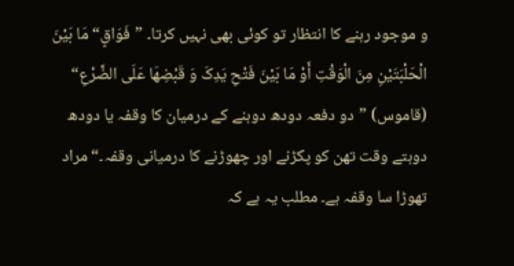و موجود رہنے کا انتظار تو کوئی بھی نہیں کرتا۔ ”فَوَاقٍ“ مَا بَیْنَ الْحَلْبَتَیْنِ مِنَ الْوَقْتِ أَوْ مَا بَیْنَ فَتْحِ یَدِکَ وَ قَبْضِھَا عَلَی الضَّرْعِ“ (قاموس) ”دو دفعہ دودھ دوہنے کے درمیان کا وقفہ یا دودھ دوہتے وقت تھن کو پکڑنے اور چھوڑنے کا درمیانی وقفہ۔“ مراد تھوڑا سا وقفہ ہے۔ مطلب یہ ہے کہ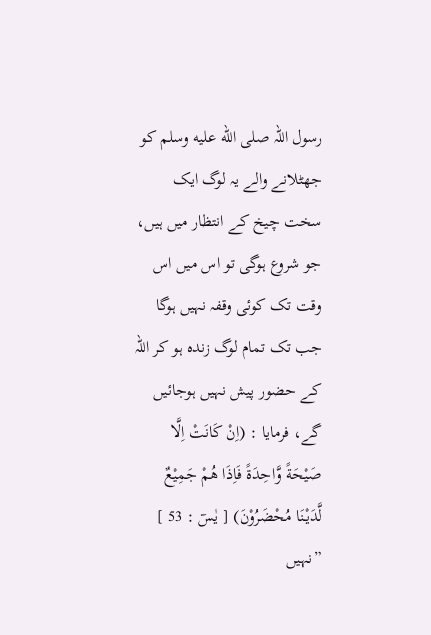رسول اللہ صلى الله عليه وسلم کو جھٹلانے والے یہ لوگ ایک سخت چیخ کے انتظار میں ہیں، جو شروع ہوگی تو اس میں اس وقت تک کوئی وقفہ نہیں ہوگا جب تک تمام لوگ زندہ ہو کر اللہ کے حضور پیش نہیں ہوجائیں گے، فرمایا : (اِنْ كَانَتْ اِلَّا صَيْحَةً وَّاحِدَةً فَاِذَا هُمْ جَمِيْعٌ لَّدَيْنَا مُحْضَرُوْنَ) [ یٰسٓ : 53 ] ”نہیں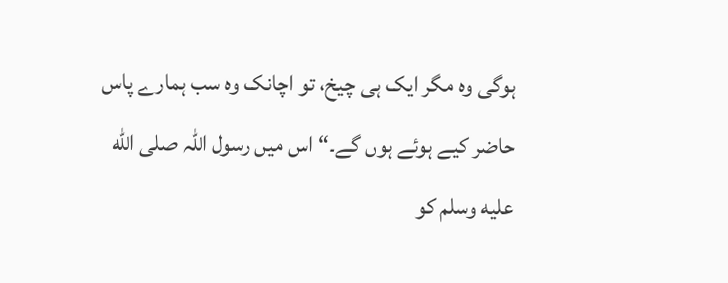ہوگی وہ مگر ایک ہی چیخ، تو اچانک وہ سب ہمارے پاس حاضر کیے ہوئے ہوں گے۔“ اس میں رسول اللہ صلى الله عليه وسلم کو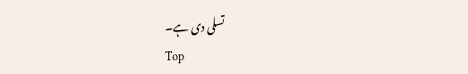تسلی دی ہے۔
Top